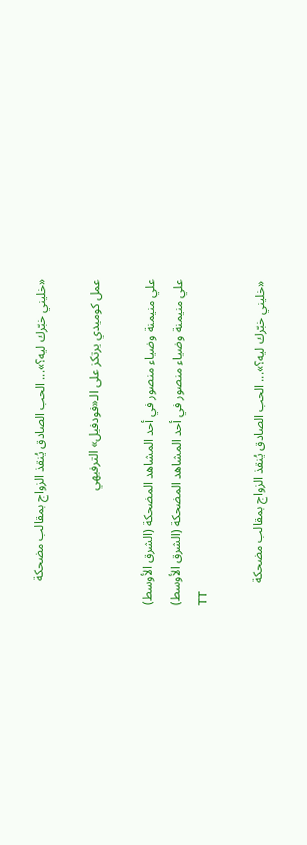«خليني خبّرك ليه؟»... الحب الصادق يُنقذ الزواج بمقالب مضحكة

عمل كوميدي يرتكز على الـ«فودفيل» الترفيهي

علي منيمنة وضياء منصور في أحد المشاهد المضحكة (الشرق الأوسط)
علي منيمنة وضياء منصور في أحد المشاهد المضحكة (الشرق الأوسط)
TT

«خليني خبّرك ليه؟»... الحب الصادق يُنقذ الزواج بمقالب مضحكة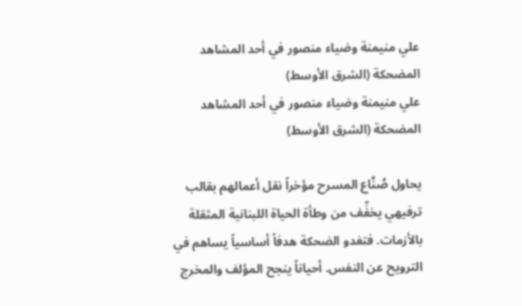علي منيمنة وضياء منصور في أحد المشاهد المضحكة (الشرق الأوسط)
علي منيمنة وضياء منصور في أحد المشاهد المضحكة (الشرق الأوسط)

يحاول صُنَّاع المسرح مؤخراً نقل أعمالهم بقالب ترفيهي يخفِّف من وطأة الحياة اللبنانية المثقلة بالأزمات. فتغدو الضحكة هدفاً أساسياً يساهم في الترويح عن النفس. أحياناً ينجح المؤلف والمخرج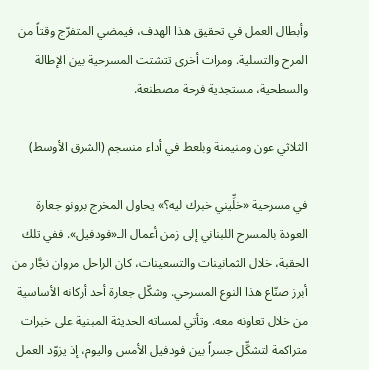وأبطال العمل في تحقيق هذا الهدف، فيمضي المتفرّج وقتاً من المرح والتسلية. ومرات أخرى تتشتت المسرحية بين الإطالة والسطحية، مستجدية فرحة مصطنعة.

الثلاثي عون ومنيمنة وبلعط في أداء منسجم (الشرق الأوسط)

في مسرحية «خلِّيني خبرك ليه؟» يحاول المخرج برونو جعارة العودة بالمسرح اللبناني إلى زمن أعمال الـ«فودفيل». ففي تلك الحقبة، خلال الثمانينات والتسعينات، كان الراحل مروان نجَّار من أبرز صنّاع هذا النوع المسرحي. وشكّل جعارة أحد أركانه الأساسية من خلال تعاونه معه. وتأتي لمساته الحديثة المبنية على خبرات متراكمة لتشكِّل جسراً بين فودفيل الأمس واليوم، إذ يزوّد العمل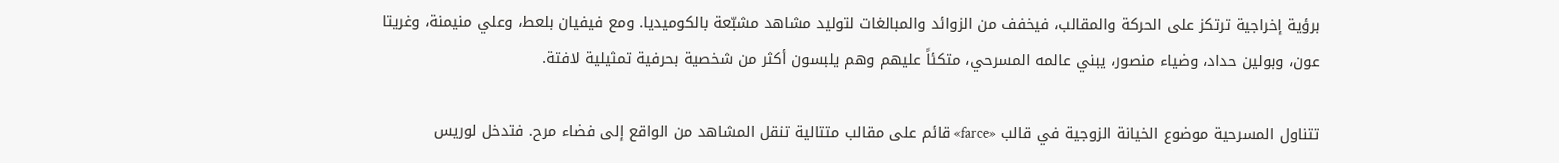برؤية إخراجية ترتكز على الحركة والمقالب، فيخفف من الزوائد والمبالغات لتوليد مشاهد مشبّعة بالكوميديا. ومع فيفيان بلعط، وعلي منيمنة، وغريتا عون، وبولين حداد، وضياء منصور، يبني عالمه المسرحي، متكئاً عليهم وهم يلبسون أكثر من شخصية بحرفية تمثيلية لافتة.

تتناول المسرحية موضوع الخيانة الزوجية في قالب «farce» قائم على مقالب متتالية تنقل المشاهد من الواقع إلى فضاء مرح. فتدخل لوريس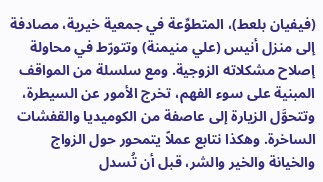(فيفيان بلعط)، المتطوِّعة في جمعية خيرية، مصادفة إلى منزل أنيس (علي منيمنة) وتتورّط في محاولة إصلاح مشكلاته الزوجية. ومع سلسلة من المواقف المبنية على سوء الفهم، تخرج الأمور عن السيطرة، وتتحوَّل الزيارة إلى عاصفة من الكوميديا والقفشات الساخرة. وهكذا نتابع عملاً يتمحور حول الزواج والخيانة والخير والشر، قبل أن تُسدل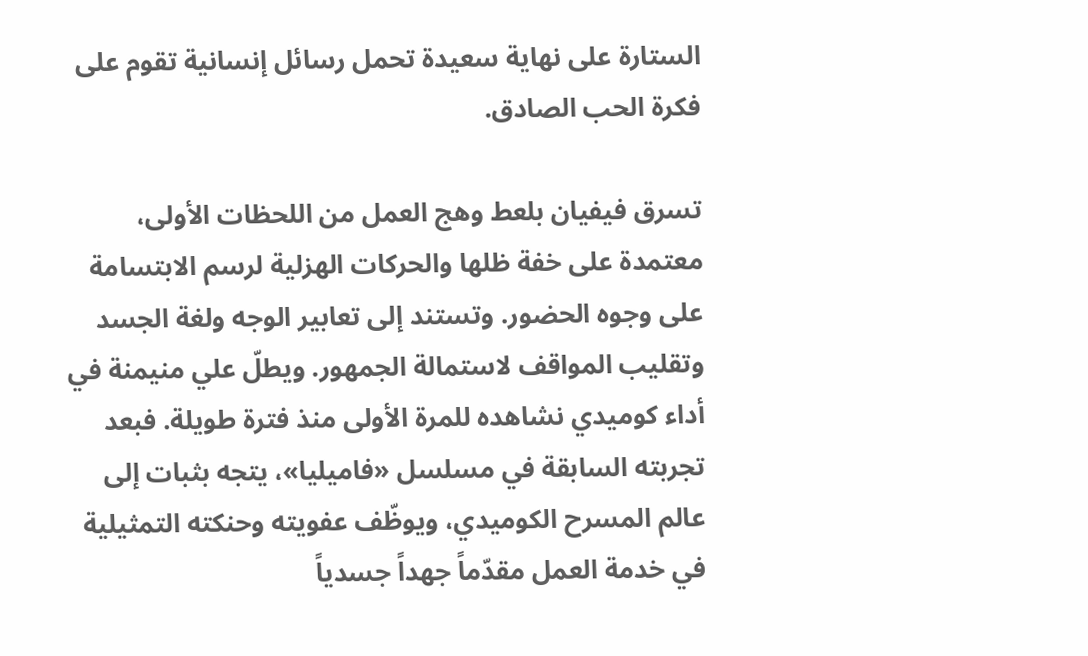الستارة على نهاية سعيدة تحمل رسائل إنسانية تقوم على فكرة الحب الصادق.

تسرق فيفيان بلعط وهج العمل من اللحظات الأولى، معتمدة على خفة ظلها والحركات الهزلية لرسم الابتسامة على وجوه الحضور. وتستند إلى تعابير الوجه ولغة الجسد وتقليب المواقف لاستمالة الجمهور. ويطلّ علي منيمنة في أداء كوميدي نشاهده للمرة الأولى منذ فترة طويلة. فبعد تجربته السابقة في مسلسل «فاميليا»، يتجه بثبات إلى عالم المسرح الكوميدي، ويوظّف عفويته وحنكته التمثيلية في خدمة العمل مقدّماً جهداً جسدياً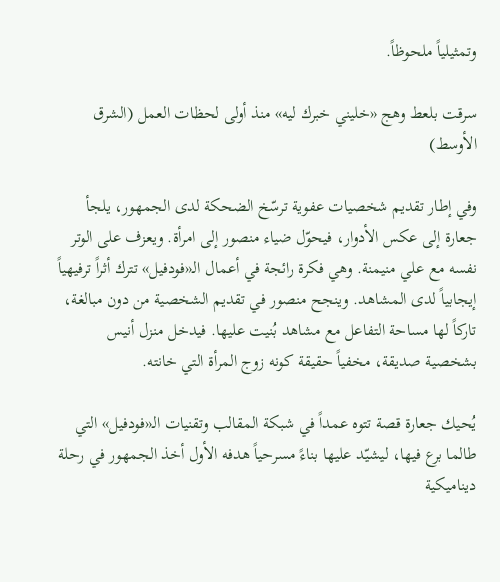وتمثيلياً ملحوظاً.

سرقت بلعط وهج «خليني خبرك ليه» منذ أولى لحظات العمل (الشرق الأوسط)

وفي إطار تقديم شخصيات عفوية ترسّخ الضحكة لدى الجمهور، يلجأ جعارة إلى عكس الأدوار، فيحوّل ضياء منصور إلى امرأة. ويعزف على الوتر نفسه مع علي منيمنة. وهي فكرة رائجة في أعمال الـ«فودفيل» تترك أثراً ترفيهياً إيجابياً لدى المشاهد. وينجح منصور في تقديم الشخصية من دون مبالغة، تاركاً لها مساحة التفاعل مع مشاهد بُنيت عليها. فيدخل منزل أنيس بشخصية صديقة، مخفياً حقيقة كونه زوج المرأة التي خانته.

يُحيك جعارة قصة تتوه عمداً في شبكة المقالب وتقنيات الـ«فودفيل» التي طالما برع فيها، ليشيّد عليها بناءً مسرحياً هدفه الأول أخذ الجمهور في رحلة ديناميكية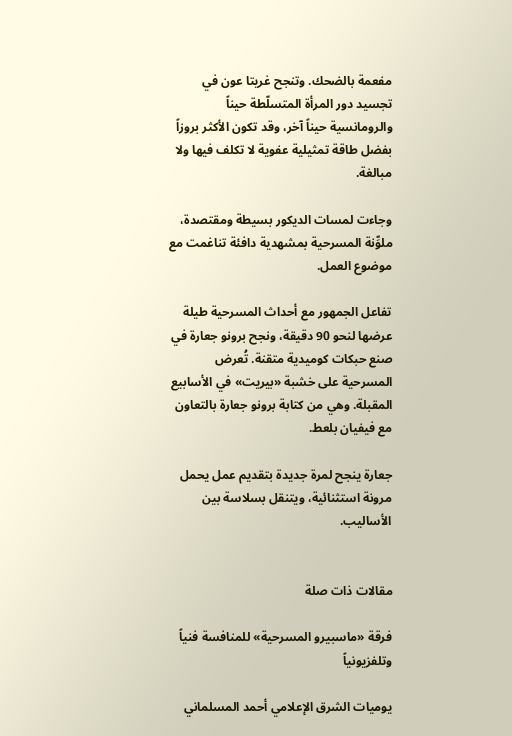مفعمة بالضحك. وتنجح غريتا عون في تجسيد دور المرأة المتسلّطة حيناً والرومانسية حيناً آخر، وقد تكون الأكثر بروزاً بفضل طاقة تمثيلية عفوية لا تكلف فيها ولا مبالغة.

وجاءت لمسات الديكور بسيطة ومقتصدة، ملوِّنة المسرحية بمشهدية دافئة تناغمت مع موضوع العمل.

تفاعل الجمهور مع أحداث المسرحية طيلة عرضها لنحو 90 دقيقة، ونجح برونو جعارة في صنع حبكات كوميدية متقنة. تُعرض المسرحية على خشبة «بيريت» في الأسابيع المقبلة. وهي من كتابة برونو جعارة بالتعاون مع فيفيان بلعط.

جعارة ينجح لمرة جديدة بتقديم عمل يحمل مرونة استثنائية، ويتنقل بسلاسة بين الأساليب.


مقالات ذات صلة

فرقة «ماسبيرو المسرحية» للمنافسة فنياً وتلفزيونياً

يوميات الشرق الإعلامي أحمد المسلماني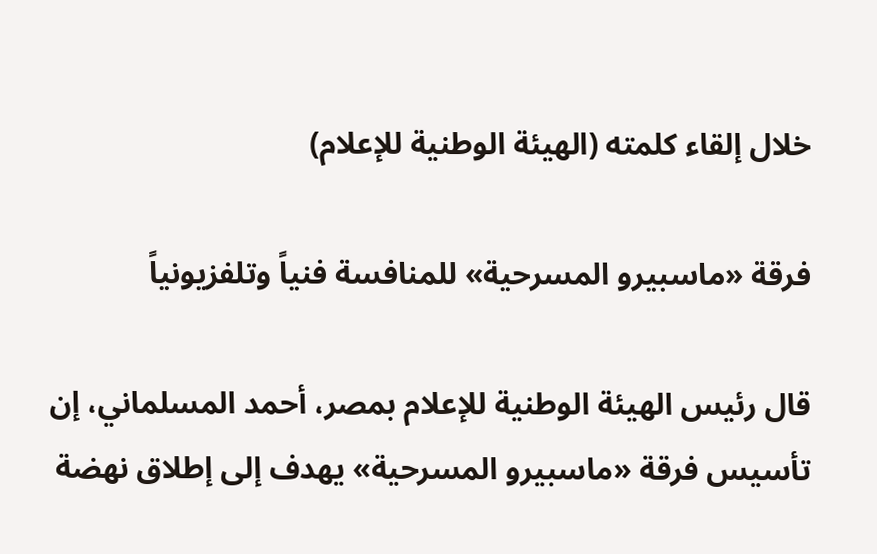خلال إلقاء كلمته (الهيئة الوطنية للإعلام)

فرقة «ماسبيرو المسرحية» للمنافسة فنياً وتلفزيونياً

قال رئيس الهيئة الوطنية للإعلام بمصر، أحمد المسلماني، إن تأسيس فرقة «ماسبيرو المسرحية» يهدف إلى إطلاق نهضة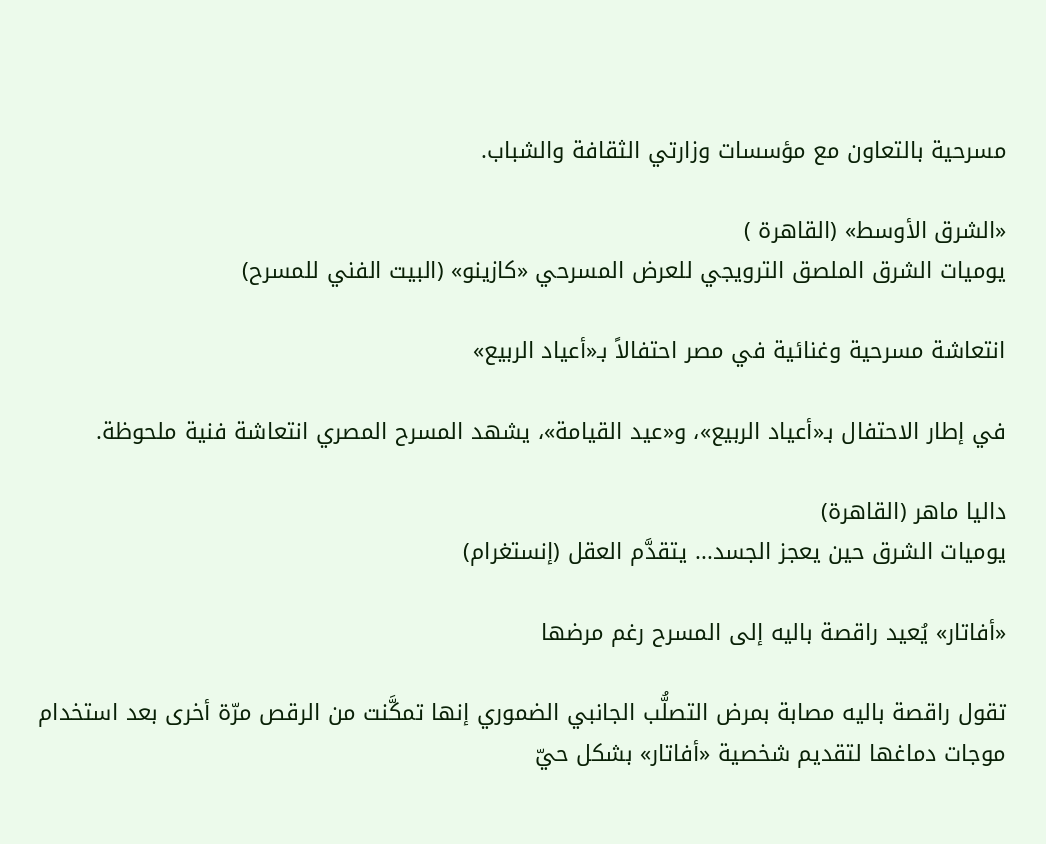مسرحية بالتعاون مع مؤسسات وزارتي الثقافة والشباب.

«الشرق الأوسط» (القاهرة )
يوميات الشرق الملصق الترويجي للعرض المسرحي «كازينو» (البيت الفني للمسرح)

انتعاشة مسرحية وغنائية في مصر احتفالاً بـ«أعياد الربيع»

في إطار الاحتفال بـ«أعياد الربيع»، و«عيد القيامة»، يشهد المسرح المصري انتعاشة فنية ملحوظة.

داليا ماهر (القاهرة)
يوميات الشرق حين يعجز الجسد... يتقدَّم العقل (إنستغرام)

«أفاتار» يُعيد راقصة باليه إلى المسرح رغم مرضها

تقول راقصة باليه مصابة بمرض التصلُّب الجانبي الضموري إنها تمكَّنت من الرقص مرّة أخرى بعد استخدام موجات دماغها لتقديم شخصية «أفاتار» بشكل حيّ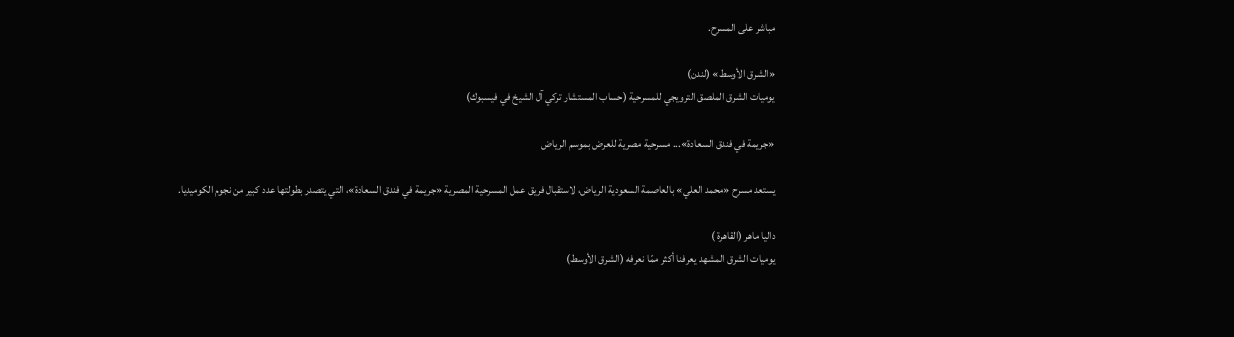مباشر على المسرح.

«الشرق الأوسط» (لندن)
يوميات الشرق الملصق الترويجي للمسرحية (حساب المستشار تركي آل الشيخ في فيسبوك)

«جريمة في فندق السعادة»... مسرحية مصرية للعرض بموسم الرياض

يستعد مسرح «محمد العلي» بالعاصمة السعودية الرياض، لاستقبال فريق عمل المسرحية المصرية «جريمة في فندق السعادة»، التي يتصدر بطولتها عدد كبير من نجوم الكوميديا.

داليا ماهر (القاهرة )
يوميات الشرق المشهد يعرفنا أكثر ممّا نعرفه (الشرق الأوسط)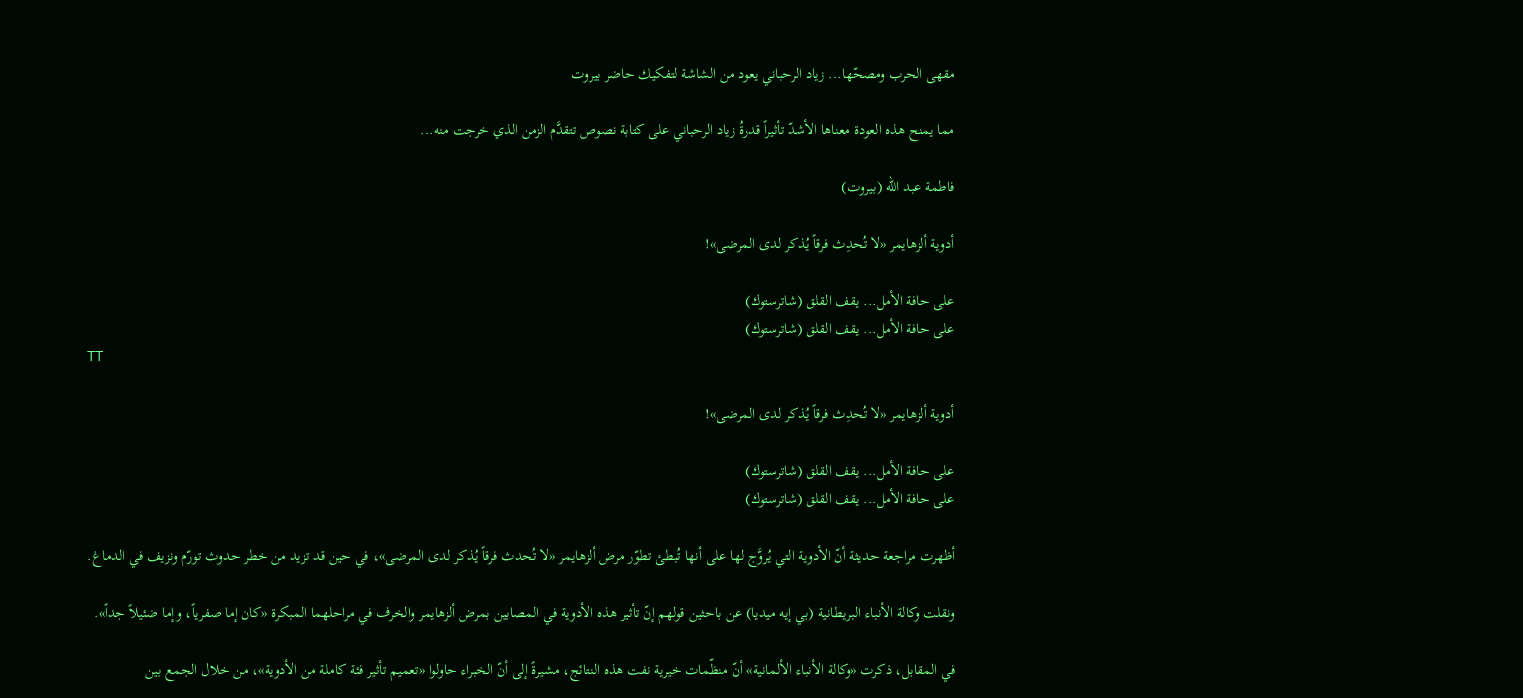مقهى الحرب ومصحّها... زياد الرحباني يعود من الشاشة لتفكيك حاضر بيروت

مما يمنح هذه العودة معناها الأشدّ تأثيراً قدرةُ زياد الرحباني على كتابة نصوص تتقدَّم الزمن الذي خرجت منه...

فاطمة عبد الله (بيروت)

أدوية ألزهايمر «لا تُحدِث فرقاً يُذكر لدى المرضى»!

على حافة الأمل... يقف القلق (شاترستوك)
على حافة الأمل... يقف القلق (شاترستوك)
TT

أدوية ألزهايمر «لا تُحدِث فرقاً يُذكر لدى المرضى»!

على حافة الأمل... يقف القلق (شاترستوك)
على حافة الأمل... يقف القلق (شاترستوك)

أظهرت مراجعة حديثة أنّ الأدوية التي يُروَّج لها على أنها تُبطئ تطوّر مرض ألزهايمر «لا تُحدث فرقاً يُذكر لدى المرضى»، في حين قد تزيد من خطر حدوث تورّم ونزيف في الدماغ.

ونقلت وكالة الأنباء البريطانية (بي إيه ميديا) عن باحثين قولهم إنّ تأثير هذه الأدوية في المصابين بمرض ألزهايمر والخرف في مراحلهما المبكرة «كان إما صفرياً، وإما ضئيلاً جداً».

في المقابل، ذكرت «وكالة الأنباء الألمانية» أنّ منظّمات خيرية نفت هذه النتائج، مشيرةً إلى أنّ الخبراء حاولوا «تعميم تأثير فئة كاملة من الأدوية»، من خلال الجمع بين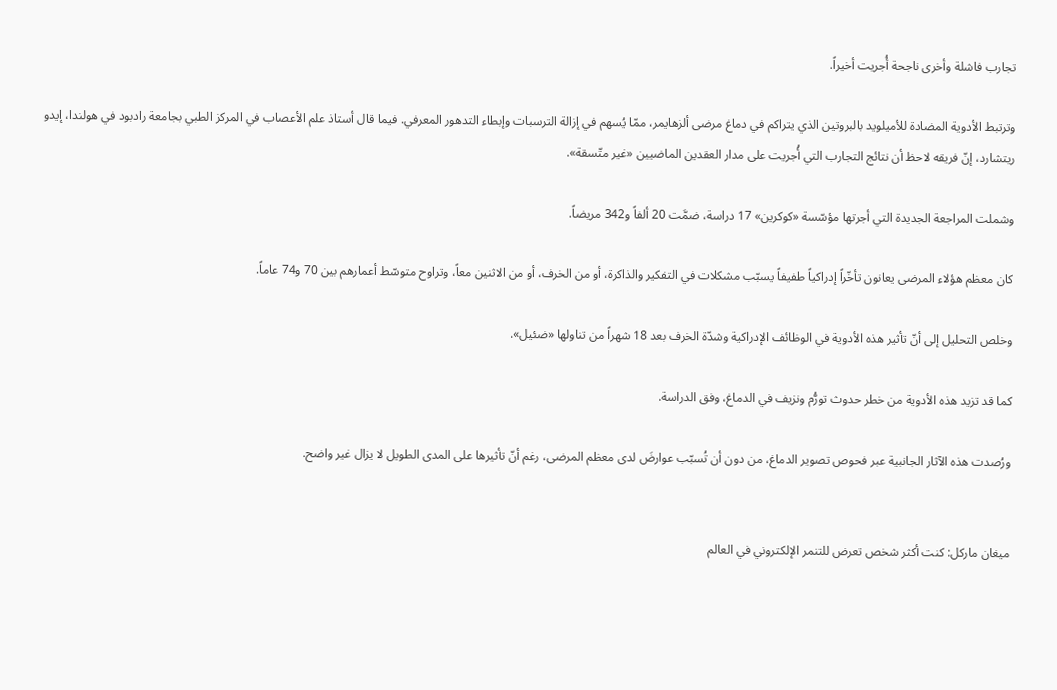تجارب فاشلة وأخرى ناجحة أُجريت أخيراً.

وترتبط الأدوية المضادة للأميلويد بالبروتين الذي يتراكم في دماغ مرضى ألزهايمر، ممّا يُسهم في إزالة الترسبات وإبطاء التدهور المعرفي. فيما قال أستاذ علم الأعصاب في المركز الطبي بجامعة رادبود في هولندا، إيدو ريتشارد، إنّ فريقه لاحظ أن نتائج التجارب التي أُجريت على مدار العقدين الماضيين «غير متّسقة».

وشملت المراجعة الجديدة التي أجرتها مؤسّسة «كوكرين» 17 دراسة، ضمَّت 20 ألفاً و342 مريضاً.

كان معظم هؤلاء المرضى يعانون تأخّراً إدراكياً طفيفاً يسبّب مشكلات في التفكير والذاكرة، أو من الخرف، أو من الاثنين معاً، وتراوح متوسّط أعمارهم بين 70 و74 عاماً.

وخلص التحليل إلى أنّ تأثير هذه الأدوية في الوظائف الإدراكية وشدّة الخرف بعد 18 شهراً من تناولها «ضئيل».

كما قد تزيد هذه الأدوية من خطر حدوث تورُّم ونزيف في الدماغ، وفق الدراسة.

ورُصدت هذه الآثار الجانبية عبر فحوص تصوير الدماغ، من دون أن تُسبّب عوارضَ لدى معظم المرضى، رغم أنّ تأثيرها على المدى الطويل لا يزال غير واضح.


ميغان ماركل: كنت أكثر شخص تعرض للتنمر الإلكتروني في العالم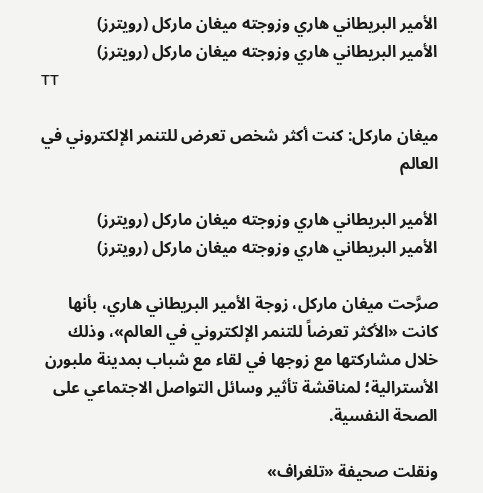الأمير البريطاني هاري وزوجته ميغان ماركل (رويترز)
الأمير البريطاني هاري وزوجته ميغان ماركل (رويترز)
TT

ميغان ماركل: كنت أكثر شخص تعرض للتنمر الإلكتروني في العالم

الأمير البريطاني هاري وزوجته ميغان ماركل (رويترز)
الأمير البريطاني هاري وزوجته ميغان ماركل (رويترز)

صرَّحت ميغان ماركل، زوجة الأمير البريطاني هاري، بأنها كانت «الأكثر تعرضاً للتنمر الإلكتروني في العالم»، وذلك خلال مشاركتها مع زوجها في لقاء مع شباب بمدينة ملبورن الأسترالية؛ لمناقشة تأثير وسائل التواصل الاجتماعي على الصحة النفسية.

ونقلت صحيفة «تلغراف»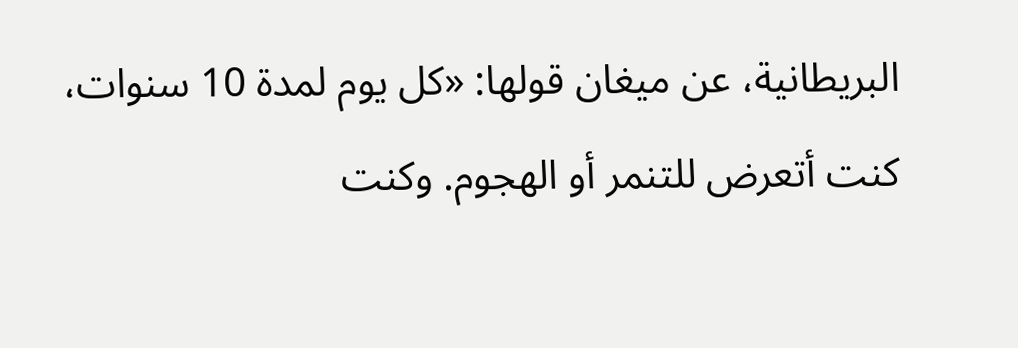البريطانية، عن ميغان قولها: «كل يوم لمدة 10 سنوات، كنت أتعرض للتنمر أو الهجوم. وكنت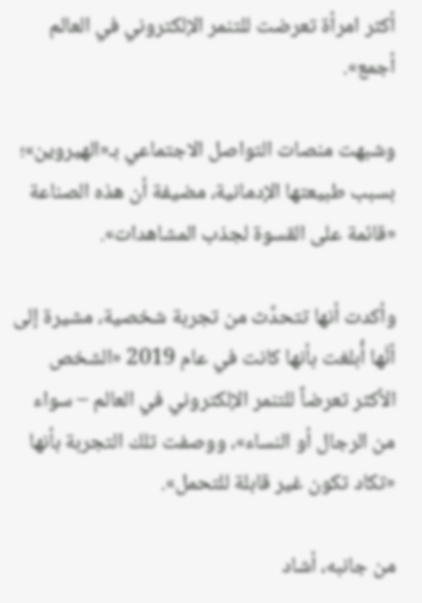أكثر امرأة تعرضت للتنمر الإلكتروني في العالم أجمع».

وشبهت منصات التواصل الاجتماعي بـ«الهيروين»؛ بسبب طبيعتها الإدمانية، مضيفة أن هذه الصناعة «قائمة على القسوة لجذب المشاهدات».

وأكدت أنها تتحدَّث من تجربة شخصية، مشيرة إلى أنَّها أُبلغت بأنها كانت في عام 2019 «الشخص الأكثر تعرضاً للتنمر الإلكتروني في العالم – سواء من الرجال أو النساء»، ووصفت تلك التجربة بأنها «تكاد تكون غير قابلة للتحمل».

من جانبه، أشاد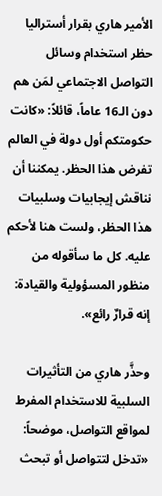الأمير هاري بقرار أستراليا حظر استخدام وسائل التواصل الاجتماعي لمَن هم دون الـ16 عاماً، قائلاً: «كانت حكومتكم أول دولة في العالم تفرض هذا الحظر. يمكننا أن نناقش إيجابيات وسلبيات هذا الحظر، ولست هنا لأحكم عليه. كل ما سأقوله من منظور المسؤولية والقيادة: إنه قرارٌ رائع».

وحذَّر هاري من التأثيرات السلبية للاستخدام المفرط لمواقع التواصل، موضحاً: «تدخل لتتواصل أو تبحث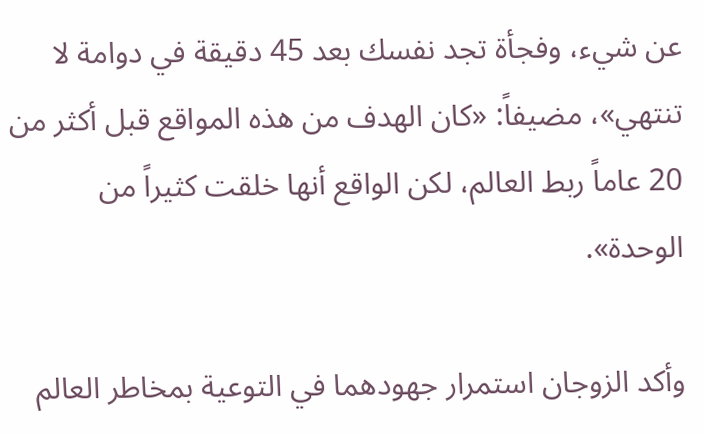عن شيء، وفجأة تجد نفسك بعد 45 دقيقة في دوامة لا تنتهي»، مضيفاً: «كان الهدف من هذه المواقع قبل أكثر من 20 عاماً ربط العالم، لكن الواقع أنها خلقت كثيراً من الوحدة».

وأكد الزوجان استمرار جهودهما في التوعية بمخاطر العالم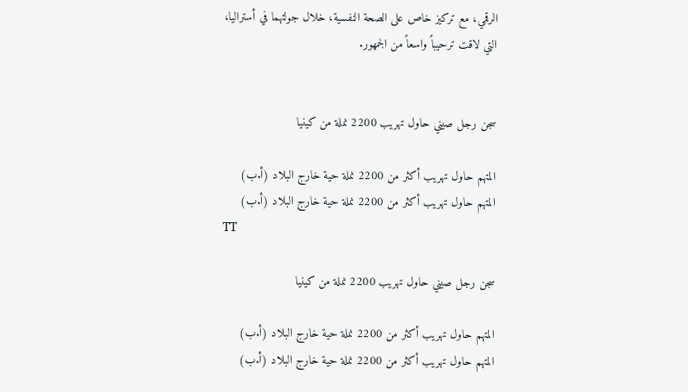الرقمي، مع تركيز خاص على الصحة النفسية، خلال جولتهما في أستراليا، التي لاقت ترحيباً واسعاً من الجمهور.


سجن رجل صيني حاول تهريب 2200 نملة من كينيا

المتهم حاول تهريب أكثر من 2200 نملة حية خارج البلاد (أ.ب)
المتهم حاول تهريب أكثر من 2200 نملة حية خارج البلاد (أ.ب)
TT

سجن رجل صيني حاول تهريب 2200 نملة من كينيا

المتهم حاول تهريب أكثر من 2200 نملة حية خارج البلاد (أ.ب)
المتهم حاول تهريب أكثر من 2200 نملة حية خارج البلاد (أ.ب)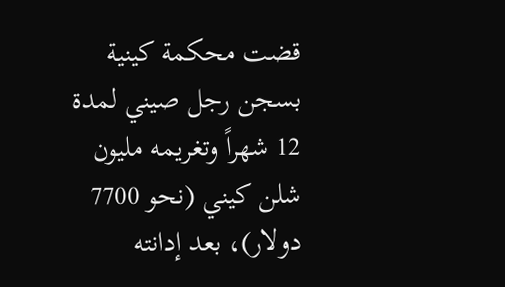قضت محكمة كينية بسجن رجل صيني لمدة 12 شهراً وتغريمه مليون شلن كيني (نحو 7700 دولار)، بعد إدانته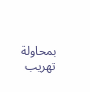بمحاولة تهريب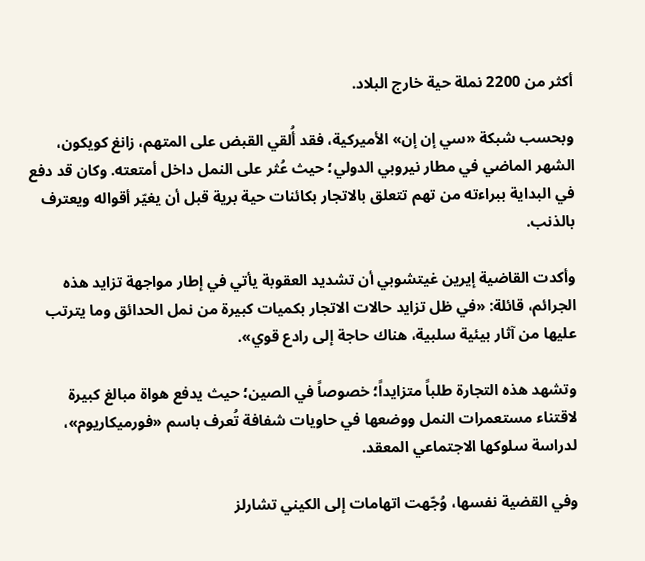أكثر من 2200 نملة حية خارج البلاد.

وبحسب شبكة «سي إن إن» الأميركية، فقد أُلقي القبض على المتهم، زانغ كويكون، الشهر الماضي في مطار نيروبي الدولي؛ حيث عُثر على النمل داخل أمتعته. وكان قد دفع في البداية ببراءته من تهم تتعلق بالاتجار بكائنات حية برية قبل أن يغيّر أقواله ويعترف بالذنب.

وأكدت القاضية إيرين غيتشوبي أن تشديد العقوبة يأتي في إطار مواجهة تزايد هذه الجرائم، قائلة: «في ظل تزايد حالات الاتجار بكميات كبيرة من نمل الحدائق وما يترتب عليها من آثار بيئية سلبية، هناك حاجة إلى رادع قوي».

وتشهد هذه التجارة طلباً متزايداً؛ خصوصاً في الصين؛ حيث يدفع هواة مبالغ كبيرة لاقتناء مستعمرات النمل ووضعها في حاويات شفافة تُعرف باسم «فورميكاريوم»، لدراسة سلوكها الاجتماعي المعقد.

وفي القضية نفسها، وُجّهت اتهامات إلى الكيني تشارلز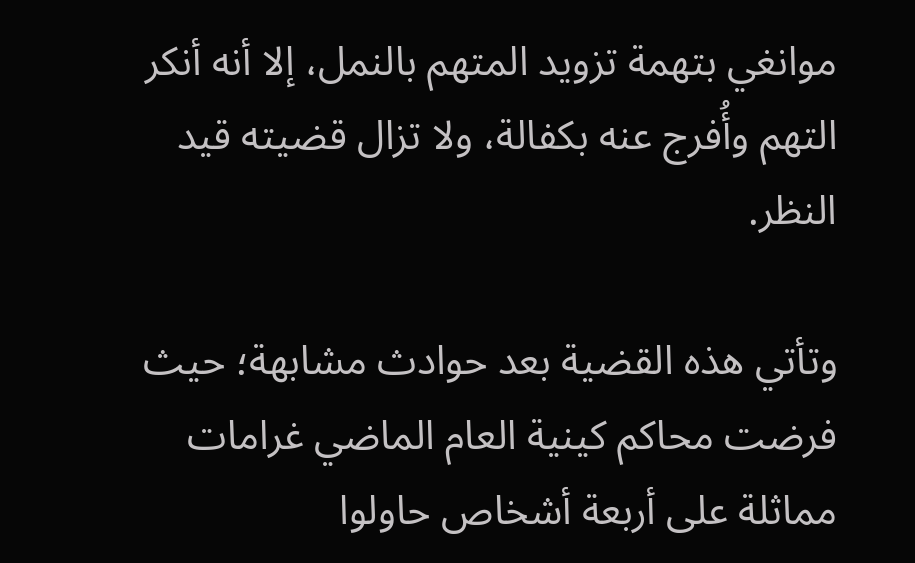موانغي بتهمة تزويد المتهم بالنمل، إلا أنه أنكر التهم وأُفرج عنه بكفالة، ولا تزال قضيته قيد النظر.

وتأتي هذه القضية بعد حوادث مشابهة؛ حيث فرضت محاكم كينية العام الماضي غرامات مماثلة على أربعة أشخاص حاولوا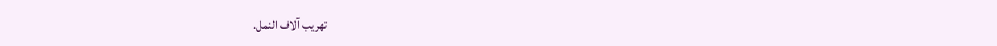تهريب آلاف النمل.